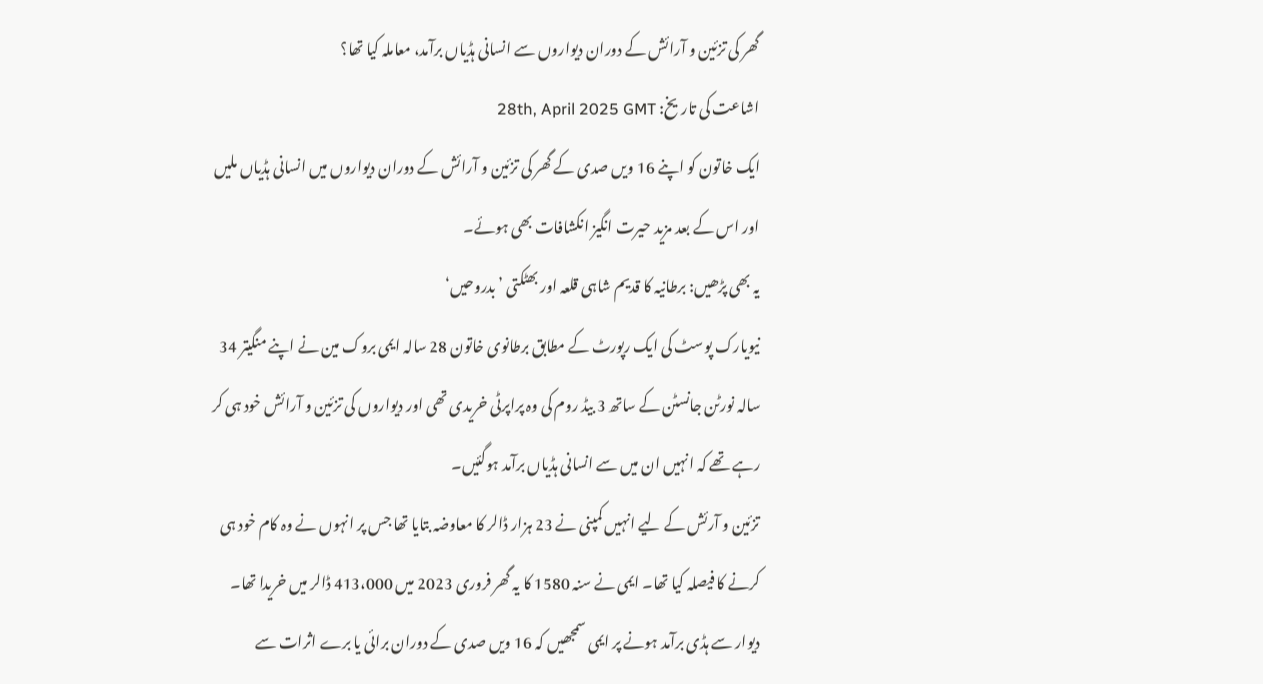گھر کی تزئین و آرائش کے دوران دیواروں سے انسانی ہڈیاں برآمد، معاملہ کیا تھا؟
اشاعت کی تاریخ: 28th, April 2025 GMT
ایک خاتون کو اپنے 16 ویں صدی کے گھر کی تزئین و آرائش کے دوران دیواروں میں انسانی ہڈیاں ملیں اور اس کے بعد مزید حیرت انگیز انکشافات بھی ہوئے۔
یہ بھی پڑھیں: برطانیہ کا قدیم شاہی قلعہ اور بھٹکتی ’بدروحیں‘
نیویارک پوسٹ کی ایک رپورٹ کے مطابق برطانوی خاتون 28 سالہ ایمی بروک مین نے اپنے منگیتر 34 سالہ نورٹن جانسٹن کے ساتھ 3 بیڈ روم کی وہ پراپرٹی خریدی تھی اور دیواروں کی تزئین و آرائش خود ہی کر رہے تھے کہ انہیں ان میں سے انسانی ہڈیاں برآمد ہوگئیں۔
تزئین و آرئش کے لیے انہیں کمپنی نے 23 ہزار ڈالر کا معاوضہ بتایا تھا جس پر انہوں نے وہ کام خود ہی کرنے کا فیصلہ کیا تھا۔ ایمی نے سنہ 1580 کا یہ گھر فروری 2023 میں 413،000 ڈالر میں خریدا تھا۔
دیوار سے ہڈی برآمد ہونے پر ایمی سمجھیں کہ 16 ویں صدی کے دوران برائی یا برے اثرات سے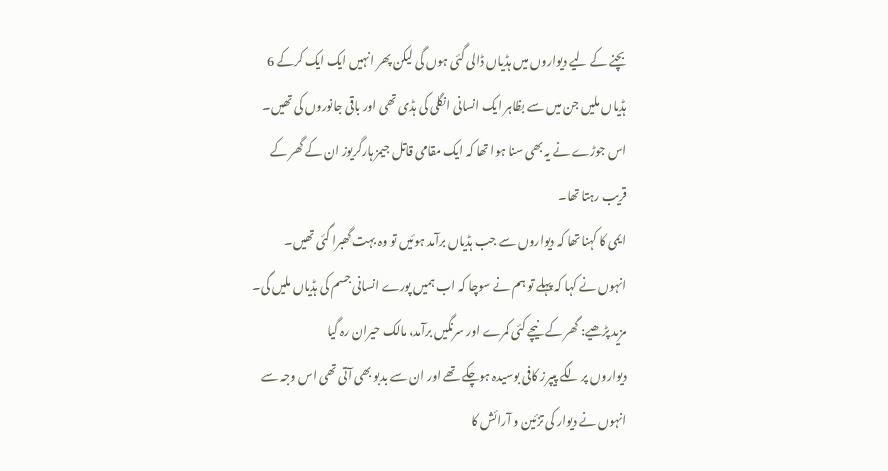بچنے کے لیے دیواروں میں ہڈیاں ڈالی گئی ہوں گی لیکن پھر انہیں ایک ایک کرکے 6 ہڈیاں ملیں جن میں سے بظاہر ایک انسانی انگلی کی ہڈی تھی اور باقی جانوروں کی تھیں۔
اس جوڑے نے یہ بھی سنا ہوا تھا کہ ایک مقامی قاتل جیمز ہارگریوز ان کے گھر کے قریب رہتا تھا۔
ایمی کا کہنا تھا کہ دیواروں سے جب ہڈیاں برآمد ہوئیں تو وہ بہت گھبرا گئی تھیں۔
انہوں نے کہا کہ پہلے تو ہم نے سوچا کہ اب ہمیں پورے انسانی جسم کی ہڈیاں ملیں گی۔
مزید پڑھیے: گھر کے نیچے کئی کمرے اور سرنگیں برآمد، مالک حیران رہ گیا
دیواروں پر لگے پیپرز کافی بوسیدہ ہوچکے تھے اور ان سے بدبو بھی آتی تھی اس وجہ سے انہوں نے دیوار کی تزئین و آرائش کا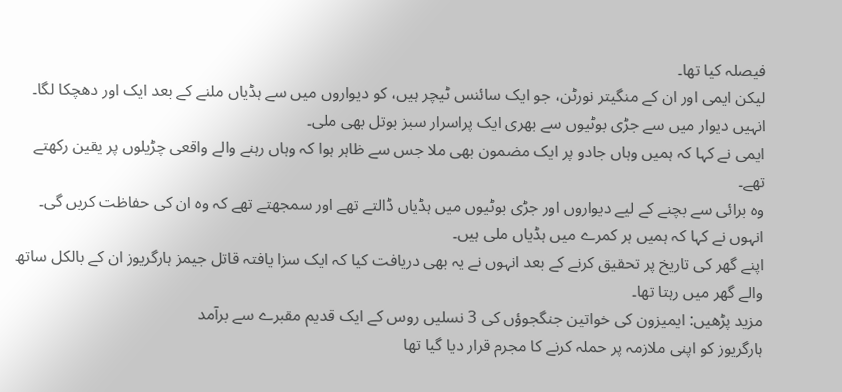فیصلہ کیا تھا۔
لیکن ایمی اور ان کے منگیتر نورٹن، جو ایک سائنس ٹیچر ہیں، کو دیواروں میں سے ہڈیاں ملنے کے بعد ایک اور دھچکا لگا۔ انہیں دیوار میں سے جڑی بوٹیوں سے بھری ایک پراسرار سبز بوتل بھی ملی۔
ایمی نے کہا کہ ہمیں وہاں جادو پر ایک مضمون بھی ملا جس سے ظاہر ہوا کہ وہاں رہنے والے واقعی چڑیلوں پر یقین رکھتے تھے۔
وہ برائی سے بچنے کے لیے دیواروں اور جڑی بوٹیوں میں ہڈیاں ڈالتے تھے اور سمجھتے تھے کہ وہ ان کی حفاظت کریں گی۔
انہوں نے کہا کہ ہمیں ہر کمرے میں ہڈیاں ملی ہیں۔
اپنے گھر کی تاریخ پر تحقیق کرنے کے بعد انہوں نے یہ بھی دریافت کیا کہ ایک سزا یافتہ قاتل جیمز ہارگریوز ان کے بالکل ساتھ والے گھر میں رہتا تھا۔
مزید پڑھیں: ایمیزون کی خواتین جنگجوؤں کی 3 نسلیں روس کے ایک قدیم مقبرے سے برآمد
ہارگریوز کو اپنی ملازمہ پر حملہ کرنے کا مجرم قرار دیا گیا تھا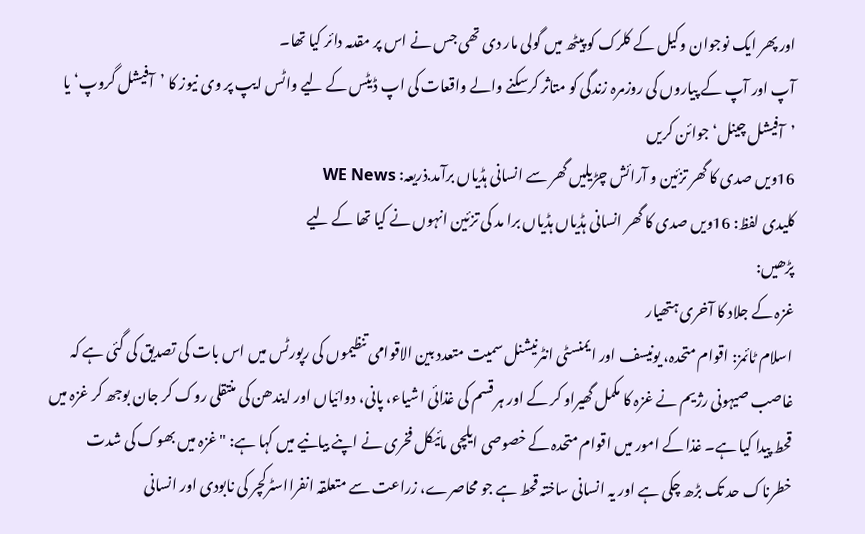اور پھر ایک نوجوان وکیل کے کلرک کو پیٹھ میں گولی مار دی تھی جس نے اس پر مقدمہ دائر کیا تھا۔
آپ اور آپ کے پیاروں کی روزمرہ زندگی کو متاثر کرسکنے والے واقعات کی اپ ڈیٹس کے لیے واٹس ایپ پر وی نیوز کا ’آفیشل گروپ‘ یا ’آفیشل چینل‘ جوائن کریں
16ویں صدی کا گھر تزئین و آرائش چڑیلیں گھر سے انسانی ہڈیاں برآمد.ذریعہ: WE News
کلیدی لفظ: 16ویں صدی کا گھر انسانی ہڈیاں ہڈیاں برا مد کی تزئین انہوں نے کیا تھا کے لیے
پڑھیں:
غزہ کے جلاد کا آخری ہتھیار
اسلام ٹائمز: اقوام متحدہ، یونیسف اور ایمنسٹی انٹرنیشنل سمیت متعدد بین الاقوامی تنظیموں کی رپورٹس میں اس بات کی تصدیق کی گئی ہے کہ غاصب صیہونی رژیم نے غزہ کا مکمل گھیراو کر کے اور ہر قسم کی غذائی اشیاء، پانی، دوائیاں اور ایندھن کی منتقلی روک کر جان بوجھ کر غزہ میں قحط پیدا کیا ہے۔ غذا کے امور میں اقوام متحدہ کے خصوصی ایلچی مائیکل فخری نے اپنے بیانیے میں کہا ہے: "غزہ میں بھوک کی شدت خطرناک حد تک بڑھ چکی ہے اور یہ انسانی ساختہ قحط ہے جو محاصرے، زراعت سے متعلقہ انفرااسٹرکچر کی نابودی اور انسانی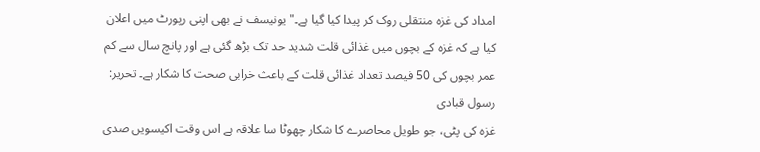امداد کی غزہ منتقلی روک کر پیدا کیا گیا ہے۔" یونیسف نے بھی اپنی رپورٹ میں اعلان کیا ہے کہ غزہ کے بچوں میں غذائی قلت شدید حد تک بڑھ گئی ہے اور پانچ سال سے کم عمر بچوں کی 50 فیصد تعداد غذائی قلت کے باعث خرابی صحت کا شکار ہے۔ تحریر: رسول قبادی
غزہ کی پٹی، جو طویل محاصرے کا شکار چھوٹا سا علاقہ ہے اس وقت اکیسویں صدی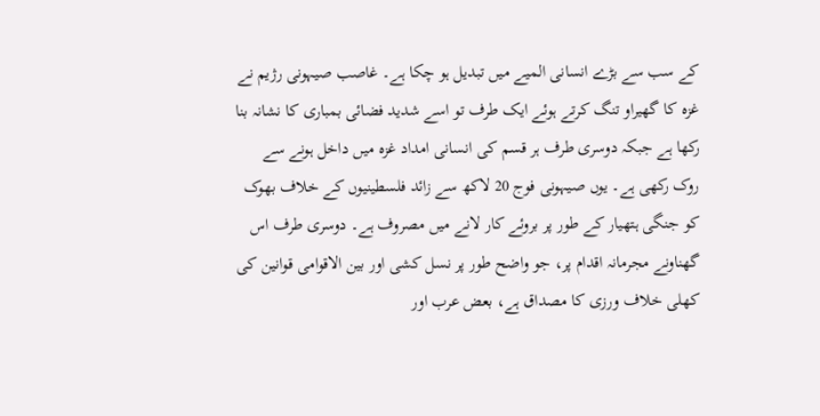کے سب سے بڑے انسانی المیے میں تبدیل ہو چکا ہے۔ غاصب صیہونی رژیم نے غزہ کا گھیراو تنگ کرتے ہوئے ایک طرف تو اسے شدید فضائی بمباری کا نشانہ بنا رکھا ہے جبکہ دوسری طرف ہر قسم کی انسانی امداد غزہ میں داخل ہونے سے روک رکھی ہے۔ یوں صیہونی فوج 20 لاکھ سے زائد فلسطینیوں کے خلاف بھوک کو جنگی ہتھیار کے طور پر بروئے کار لانے میں مصروف ہے۔ دوسری طرف اس گھناونے مجرمانہ اقدام پر، جو واضح طور پر نسل کشی اور بین الاقوامی قوانین کی کھلی خلاف ورزی کا مصداق ہے، بعض عرب اور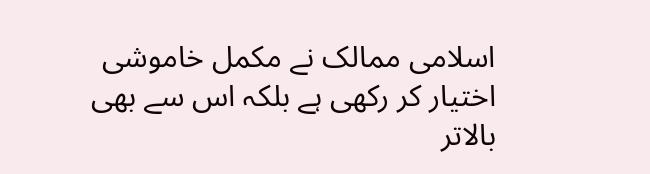اسلامی ممالک نے مکمل خاموشی اختیار کر رکھی ہے بلکہ اس سے بھی بالاتر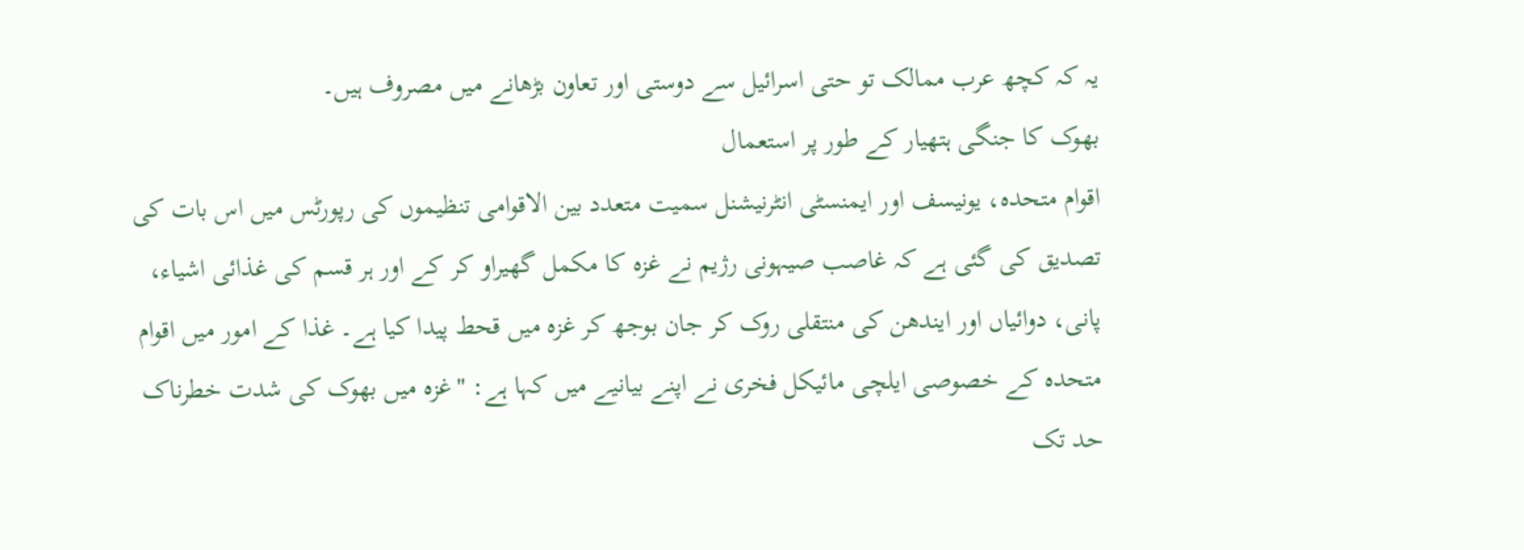یہ کہ کچھ عرب ممالک تو حتی اسرائیل سے دوستی اور تعاون بڑھانے میں مصروف ہیں۔
بھوک کا جنگی ہتھیار کے طور پر استعمال
اقوام متحدہ، یونیسف اور ایمنسٹی انٹرنیشنل سمیت متعدد بین الاقوامی تنظیموں کی رپورٹس میں اس بات کی تصدیق کی گئی ہے کہ غاصب صیہونی رژیم نے غزہ کا مکمل گھیراو کر کے اور ہر قسم کی غذائی اشیاء، پانی، دوائیاں اور ایندھن کی منتقلی روک کر جان بوجھ کر غزہ میں قحط پیدا کیا ہے۔ غذا کے امور میں اقوام متحدہ کے خصوصی ایلچی مائیکل فخری نے اپنے بیانیے میں کہا ہے: "غزہ میں بھوک کی شدت خطرناک حد تک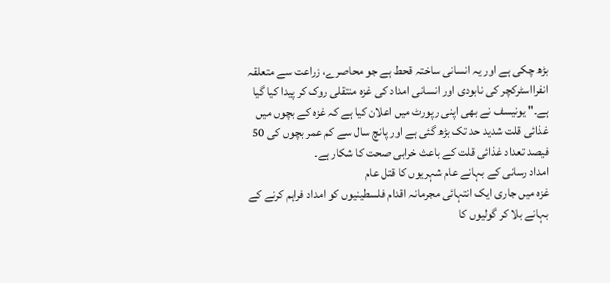بڑھ چکی ہے اور یہ انسانی ساختہ قحط ہے جو محاصرے، زراعت سے متعلقہ انفرااسٹرکچر کی نابودی اور انسانی امداد کی غزہ منتقلی روک کر پیدا کیا گیا ہے۔" یونیسف نے بھی اپنی رپورٹ میں اعلان کیا ہے کہ غزہ کے بچوں میں غذائی قلت شدید حد تک بڑھ گئی ہے اور پانچ سال سے کم عمر بچوں کی 50 فیصد تعداد غذائی قلت کے باعث خرابی صحت کا شکار ہے۔
امداد رسانی کے بہانے عام شہریوں کا قتل عام
غزہ میں جاری ایک انتہائی مجرمانہ اقدام فلسطینیوں کو امداد فراہم کرنے کے بہانے بلا کر گولیوں کا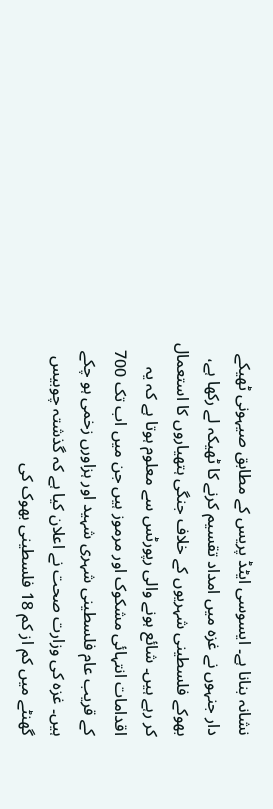نشانہ بنانا ہے۔ ایسوسی ایٹڈ پریس کے مطابق صیہونی ٹھیکے دار جنہوں نے غزہ میں امداد تقسیم کرنے کا ٹھیکہ لے رکھا ہے، بھوکے فلسطینی شہریوں کے خلاف جنگی ہتھیاروں کا استعمال کر رہے ہیں۔ شائع ہونے والی رپورٹس سے معلوم ہوتا ہے کہ یہ اقدامات انتہائی مشکوک اور مرموز ہیں جن میں اب تک 700 کے قریب عام فلسطینی شہری شہید اور ہزاورں زخمی ہو چکے ہیں۔ غزہ کی وزارت صحت نے اعلان کیا ہے کہ گذشتہ چوبیس گھنٹے میں کم از کم 18 فلسطینی بھوک کی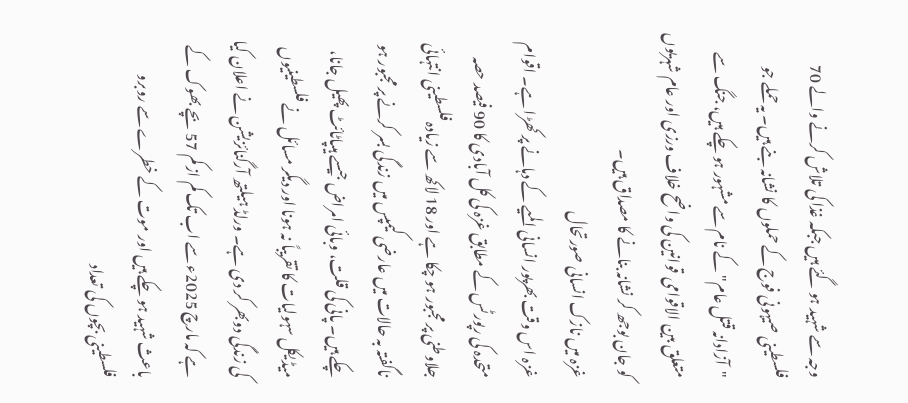وجہ سے شہید ہو گئے ہیں جبکہ غذا کی تلاش کرنے والے 70 فلسطینی صیہونی فوج کے حملوں کا نشانہ بنے ہیں۔ یہ حملے جو "آزادانہ قتل عام" کے نام سے مشہور ہو چکے ہیں، جنگ سے متعلق بین الاقوامی قوانین کی واضح خلاف ورزی اور عام شہریوں کو جان بوجھ کر نشانہ بنانے کا مصداق ہیں۔
غزہ میں نازک انسانی صورتحال
غزہ اس وقت بھرپور انسانی المیے کے دہانے پر کھڑا ہے۔ اقوام متحدہ کی رپورٹس کے مطابق غزہ کی کل آبادی کا 90 فیصد حصہ جلاوطنی پر مجبور ہو چکا ہے اور 18 لاکھ سے زیادہ فلسطینی انتہائی ناگفتہ بہ حالات میں عارضی کیمپس میں زندگی بسر کرنے پر مجبور ہو چکے ہیں۔ پانی کی قلت، وبائی امراض جیسے ہیپاٹائٹ پھیل جانا، میڈیکل سہولیات کا تقریباً نہ ہونا اور دیگر مسائل نے فلسطینیوں کی زندگی دوبھر کر دی ہے۔ ورلڈ ہیلتھ آرگنائزیشن نے اعلان کیا ہے کہ مارچ 2025ء سے اب تک کم از کم 57 بچے بھوک کے باعث شہید ہو چکے ہیں اور موت کے خطرے سے روبرو فلسطینی بچوں کی تعداد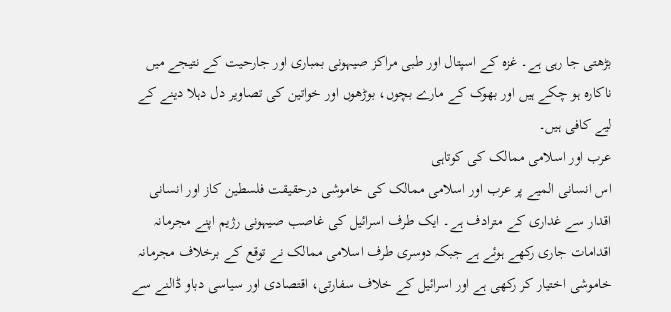بڑھتی جا رہی ہے۔ غزہ کے اسپتال اور طبی مراکز صیہونی بمباری اور جارحیت کے نتیجے میں ناکارہ ہو چکے ہیں اور بھوک کے مارے بچوں، بوڑھوں اور خواتین کی تصاویر دل دہلا دینے کے لیے کافی ہیں۔
عرب اور اسلامی ممالک کی کوتاہی
اس انسانی المیے پر عرب اور اسلامی ممالک کی خاموشی درحقیقت فلسطین کاز اور انسانی اقدار سے غداری کے مترادف ہے۔ ایک طرف اسرائیل کی غاصب صیہونی رژیم اپنے مجرمانہ اقدامات جاری رکھے ہوئے ہے جبکہ دوسری طرف اسلامی ممالک نے توقع کے برخلاف مجرمانہ خاموشی اختیار کر رکھی ہے اور اسرائیل کے خلاف سفارتی، اقتصادی اور سیاسی دباو ڈالنے سے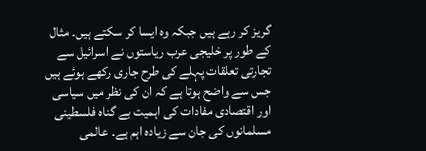گریز کر رہے ہیں جبکہ وہ ایسا کر سکتے ہیں۔ مثال کے طور پر خلیجی عرب ریاستوں نے اسرائیل سے تجارتی تعلقات پہلے کی طرح جاری رکھے ہوئے ہیں جس سے واضح ہوتا ہے کہ ان کی نظر میں سیاسی اور اقتصادی مفادات کی اہمیت بے گناہ فلسطینی مسلمانوں کی جان سے زیادہ اہم ہے۔ عالمی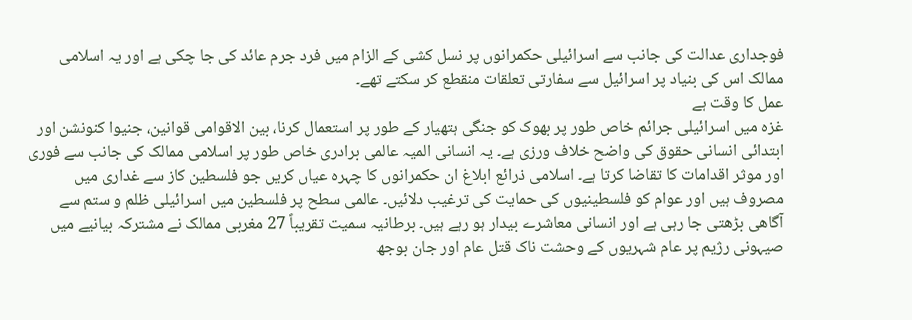فوجداری عدالت کی جانب سے اسرائیلی حکمرانوں پر نسل کشی کے الزام میں فرد جرم عائد کی جا چکی ہے اور یہ اسلامی ممالک اس کی بنیاد پر اسرائیل سے سفارتی تعلقات منقطع کر سکتے تھے۔
عمل کا وقت ہے
غزہ میں اسرائیلی جرائم خاص طور پر بھوک کو جنگی ہتھیار کے طور پر استعمال کرنا، بین الاقوامی قوانین، جنیوا کنونشن اور ابتدائی انسانی حقوق کی واضح خلاف ورزی ہے۔ یہ انسانی المیہ عالمی برادری خاص طور پر اسلامی ممالک کی جانب سے فوری اور موثر اقدامات کا تقاضا کرتا ہے۔ اسلامی ذرائع ابلاغ ان حکمرانوں کا چہرہ عیاں کریں جو فلسطین کاز سے غداری میں مصروف ہیں اور عوام کو فلسطینیوں کی حمایت کی ترغیب دلائیں۔ عالمی سطح پر فلسطین میں اسرائیلی ظلم و ستم سے آگاھی بڑھتی جا رہی ہے اور انسانی معاشرے بیدار ہو رہے ہیں۔ برطانیہ سمیت تقریباً 27 مغربی ممالک نے مشترکہ بیانیے میں صیہونی رژیم پر عام شہریوں کے وحشت ناک قتل عام اور جان بوجھ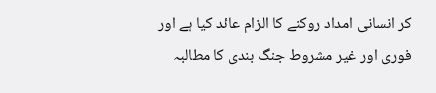کر انسانی امداد روکنے کا الزام عائد کیا ہے اور فوری اور غیر مشروط جنگ بندی کا مطالبہ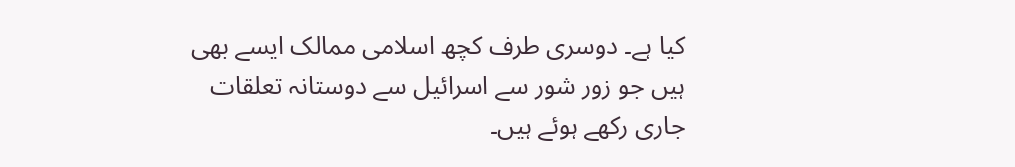کیا ہے۔ دوسری طرف کچھ اسلامی ممالک ایسے بھی ہیں جو زور شور سے اسرائیل سے دوستانہ تعلقات جاری رکھے ہوئے ہیں۔